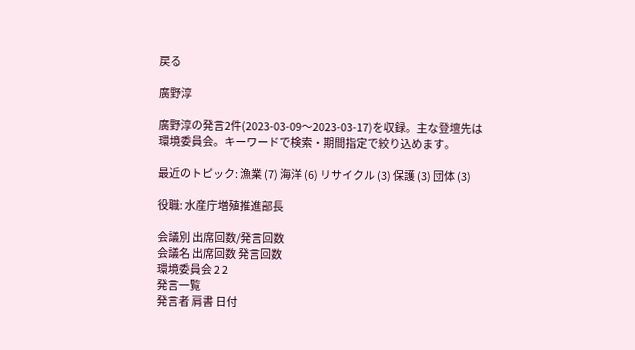戻る

廣野淳

廣野淳の発言2件(2023-03-09〜2023-03-17)を収録。主な登壇先は環境委員会。キーワードで検索・期間指定で絞り込めます。

最近のトピック: 漁業 (7) 海洋 (6) リサイクル (3) 保護 (3) 団体 (3)

役職: 水産庁増殖推進部長

会議別 出席回数/発言回数
会議名 出席回数 発言回数
環境委員会 2 2
発言一覧
発言者 肩書 日付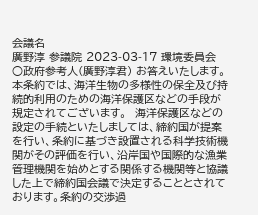会議名
廣野淳 参議院 2023-03-17 環境委員会
○政府参考人(廣野淳君) お答えいたします。  本条約では、海洋生物の多様性の保全及び持続的利用のための海洋保護区などの手段が規定されてございます。  海洋保護区などの設定の手続といたしましては、締約国が提案を行い、条約に基づき設置される科学技術機関がその評価を行い、沿岸国や国際的な漁業管理機関を始めとする関係する機関等と協議した上で締約国会議で決定することとされております。条約の交渉過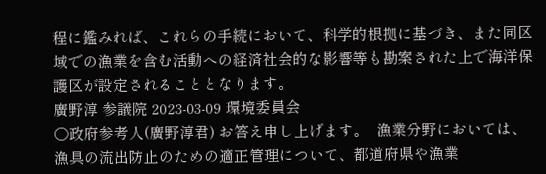程に鑑みれば、これらの手続において、科学的根拠に基づき、また同区域での漁業を含む活動への経済社会的な影響等も勘案された上で海洋保護区が設定されることとなります。
廣野淳 参議院 2023-03-09 環境委員会
○政府参考人(廣野淳君) お答え申し上げます。  漁業分野においては、漁具の流出防止のための適正管理について、都道府県や漁業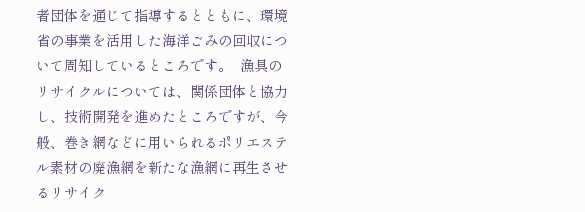者団体を通じて指導するとともに、環境省の事業を活用した海洋ごみの回収について周知しているところです。  漁具のリサイクルについては、関係団体と協力し、技術開発を進めたところですが、今般、巻き網などに用いられるポリエステル素材の廃漁網を新たな漁網に再生させるリサイク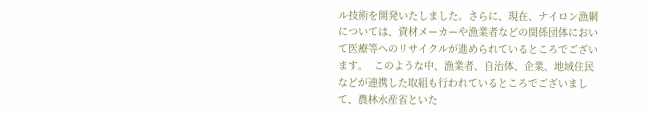ル技術を開発いたしました。さらに、現在、ナイロン漁網については、資材メーカーや漁業者などの関係団体において医療等へのリサイクルが進められているところでございます。  このような中、漁業者、自治体、企業、地域住民などが連携した取組も行われているところでございまして、農林水産省といた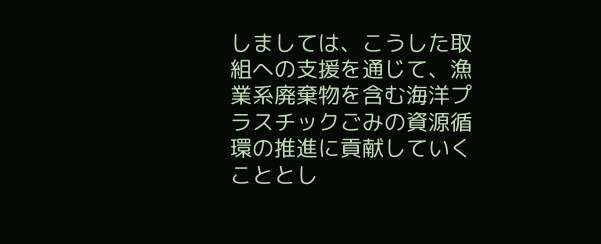しましては、こうした取組への支援を通じて、漁業系廃棄物を含む海洋プラスチックごみの資源循環の推進に貢献していくこととし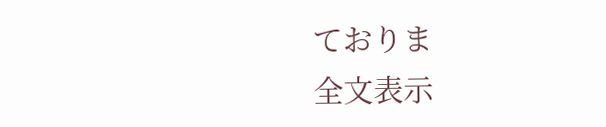ておりま
全文表示